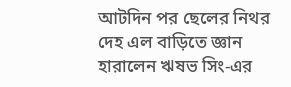আটদিন পর ছেলের নিথর দেহ এল বাড়িতে জ্ঞান হারালেন ঋষভ সিং-এর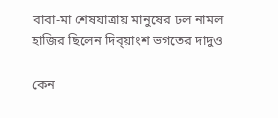বাবা-মা শেষযাত্রায় মানুষের ঢল নামল হাজির ছিলেন দিব্য়াংশ ভগতের দাদুও

কেন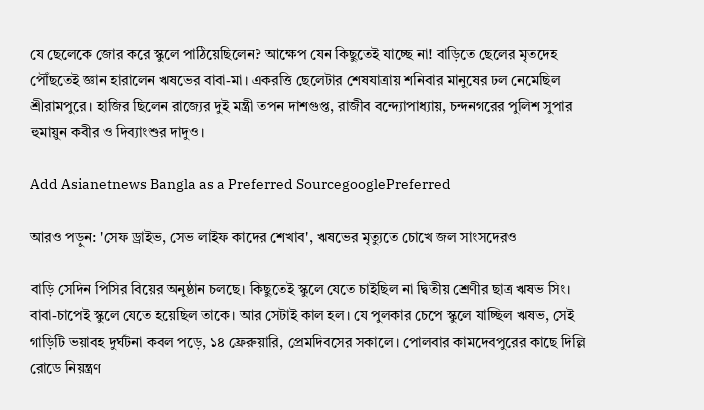যে ছেলেকে জোর করে স্কুলে পাঠিয়েছিলেন? আক্ষেপ যেন কিছুতেই যাচ্ছে না! বাড়িতে ছেলের মৃতদেহ পৌঁছতেই জ্ঞান হারালেন ঋষভের বাবা-মা। একরত্তি ছেলেটার শেষযাত্রায় শনিবার মানুষের ঢল নেমেছিল শ্রীরামপুরে। হাজির ছিলেন রাজ্যের দুই মন্ত্রী তপন দাশগুপ্ত, রাজীব বন্দ্যোপাধ্যায়, চন্দনগরের পুলিশ সুপার হুমায়ুন কবীর ও দিব্যাংশুর দাদুও।

Add Asianetnews Bangla as a Preferred SourcegooglePreferred

আরও পড়ুন: 'সেফ ড্রাইভ, সেভ লাইফ কাদের শেখাব', ঋষভের মৃত্যুতে চোখে জল সাংসদেরও

বাড়ি সেদিন পিসির বিয়ের অনুষ্ঠান চলছে। কিছুতেই স্কুলে যেতে চাইছিল না দ্বিতীয় শ্রেণীর ছাত্র ঋষভ সিং। বাবা-চাপেই স্কুলে যেতে হয়েছিল তাকে। আর সেটাই কাল হল। যে পুলকার চেপে স্কুলে যাচ্ছিল ঋষভ, সেই গাড়িটি ভয়াবহ দুর্ঘটনা কবল পড়ে, ১৪ ফ্রেরুয়ারি, প্রেমদিবসের সকালে। পোলবার কামদেবপুরের কাছে দিল্লি রোডে নিয়ন্ত্রণ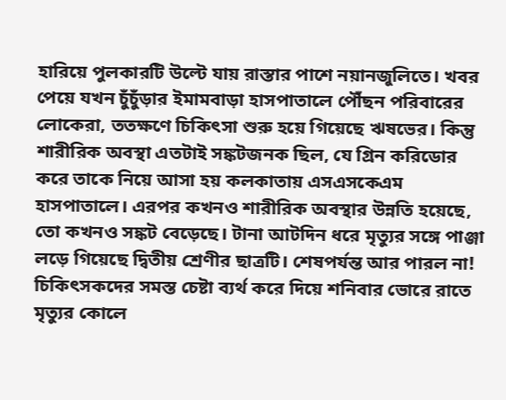হারিয়ে পুলকারটি উল্টে যায় রাস্তার পাশে নয়ানজুলিতে। খবর পেয়ে যখন চুঁচুঁড়ার ইমামবাড়া হাসপাতালে পৌঁছন পরিবারের লোকেরা, ততক্ষণে চিকিৎসা শুরু হয়ে গিয়েছে ঋষভের। কিন্তু শারীরিক অবস্থা এতটাই সঙ্কটজনক ছিল, যে গ্রিন করিডোর করে তাকে নিয়ে আসা হয় কলকাতায় এসএসকেএম হাসপাতালে। এরপর কখনও শারীরিক অবস্থার উন্নতি হয়েছে, তো কখনও সঙ্কট বেড়েছে। টানা আটদিন ধরে মৃত্যুর সঙ্গে পাঞ্জা লড়ে গিয়েছে দ্বিতীয় শ্রেণীর ছাত্রটি। শেষপর্যন্ত আর পারল না! চিকিৎসকদের সমস্ত চেষ্টা ব্যর্থ করে দিয়ে শনিবার ভোরে রাতে মৃত্যুর কোলে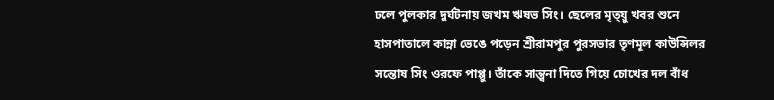ঢলে পুলকার দুর্ঘটনায় জখম ঋষভ সিং। ছেলের মৃত্য়ু খবর শুনে হাসপাতালে কান্না ভেঙে পড়েন শ্রীরামপুর পুরসভার তৃণমূল কাউন্সিলর সন্তোষ সিং ওরফে পাপ্পু। তাঁকে সান্ত্বনা দিতে গিয়ে চোখের দল বাঁধ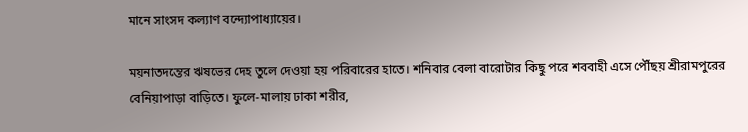মানে সাংসদ কল্যাণ বন্দ্যোপাধ্যায়ের।

ময়নাতদন্তের ঋষভের দেহ তুলে দেওয়া হয় পরিবারের হাতে। শনিবার বেলা বারোটার কিছু পরে শববাহী এসে পৌঁছয় শ্রীরামপুরের বেনিয়াপাড়া বাড়িতে। ফুলে-মালায় ঢাকা শরীর,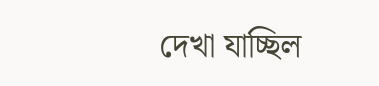দেখা যাচ্ছিল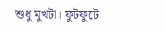শুধু মুখটা। ফুটফুটে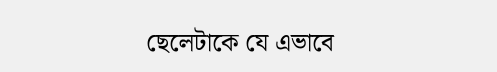ছেলেটাকে যে এভাবে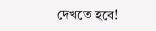দেখতে হবে!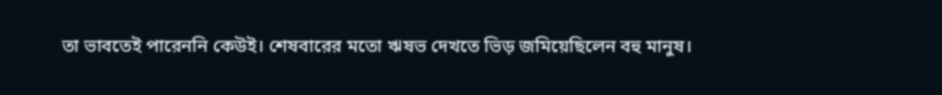তা ভাবতেই পারেননি কেউই। শেষবারের মতো ঋষভ দেখতে ভিড় জমিয়েছিলেন বহু মানুষ।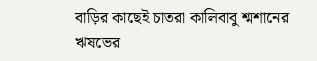বাড়ির কাছেই চাতরা কালিবাবু শ্মশানের ঋষভের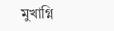মুখাগ্নি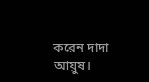করেন দাদা আয়ুষ।